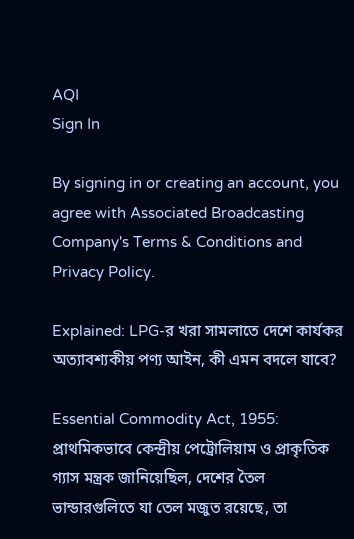AQI
Sign In

By signing in or creating an account, you agree with Associated Broadcasting Company's Terms & Conditions and Privacy Policy.

Explained: LPG-র খরা সামলাতে দেশে কার্যকর অত্যাবশ্যকীয় পণ্য আইন, কী এমন বদলে যাবে?

Essential Commodity Act, 1955: প্রাথমিকভাবে কেন্দ্রীয় পেট্রোলিয়াম ও প্রাকৃতিক গ্যাস মন্ত্রক জানিয়েছিল, দেশের তৈল ভান্ডারগুলিতে যা তেল মজুত রয়েছে, তা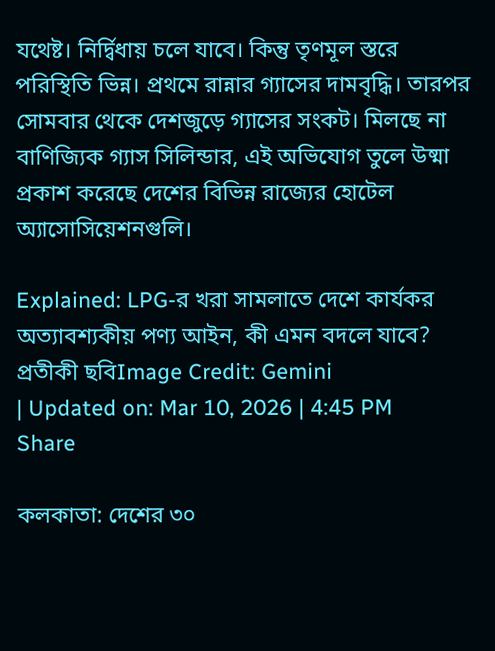যথেষ্ট। নির্দ্বিধায় চলে যাবে। কিন্তু তৃণমূল স্তরে পরিস্থিতি ভিন্ন। প্রথমে রান্নার গ্যাসের দামবৃদ্ধি। তারপর সোমবার থেকে দেশজুড়ে গ্যাসের সংকট। মিলছে না বাণিজ্যিক গ্যাস সিলিন্ডার, এই অভিযোগ তুলে উষ্মা প্রকাশ করেছে দেশের বিভিন্ন রাজ্যের হোটেল অ্যাসোসিয়েশনগুলি।

Explained: LPG-র খরা সামলাতে দেশে কার্যকর অত্যাবশ্যকীয় পণ্য আইন, কী এমন বদলে যাবে?
প্রতীকী ছবিImage Credit: Gemini
| Updated on: Mar 10, 2026 | 4:45 PM
Share

কলকাতা: দেশের ৩০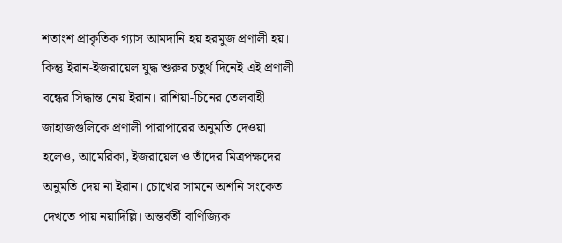শতাংশ প্রাকৃতিক গ্যাস আমদানি হয় হরমুজ প্রণালী হয়। কিন্তু ইরান-ইজরায়েল যুদ্ধ শুরুর চতুর্থ দিনেই এই প্রণালী বন্ধের সিদ্ধান্ত নেয় ইরান। রাশিয়া-চিনের তেলবাহী জাহাজগুলিকে প্রণালী পারাপারের অনুমতি দেওয়া হলেও, আমেরিকা, ইজরায়েল ও তাঁদের মিত্রপক্ষদের অনুমতি দেয় না ইরান। চোখের সামনে অশনি সংকেত দেখতে পায় নয়াদিল্লি। অন্তর্বর্তী বাণিজ্যিক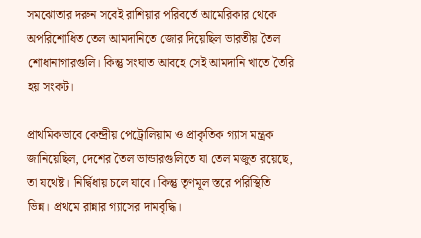সমঝোতার দরুন সবেই রাশিয়ার পরিবর্তে আমেরিকার থেকে অপরিশোধিত তেল আমদানিতে জোর দিয়েছিল ভারতীয় তৈল শোধানাগারগুলি। কিন্তু সংঘাত আবহে সেই আমদানি খাতে তৈরি হয় সংকট।

প্রাথমিকভাবে কেন্দ্রীয় পেট্রোলিয়াম ও প্রাকৃতিক গ্যাস মন্ত্রক জানিয়েছিল, দেশের তৈল ভান্ডারগুলিতে যা তেল মজুত রয়েছে, তা যথেষ্ট। নির্দ্বিধায় চলে যাবে। কিন্তু তৃণমূল স্তরে পরিস্থিতি ভিন্ন। প্রথমে রান্নার গ্যাসের দামবৃদ্ধি।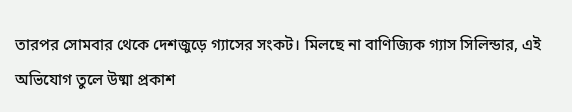তারপর সোমবার থেকে দেশজুড়ে গ্যাসের সংকট। মিলছে না বাণিজ্যিক গ্যাস সিলিন্ডার, এই অভিযোগ তুলে উষ্মা প্রকাশ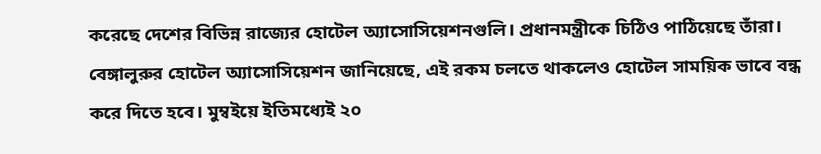করেছে দেশের বিভিন্ন রাজ্যের হোটেল অ্যাসোসিয়েশনগুলি। প্রধানমন্ত্রীকে চিঠিও পাঠিয়েছে তাঁরা। বেঙ্গালুরুর হোটেল অ্যাসোসিয়েশন জানিয়েছে, এই রকম চলতে থাকলেও হোটেল সাময়িক ভাবে বন্ধ করে দিতে হবে। মুম্বইয়ে ইতিমধ্যেই ২০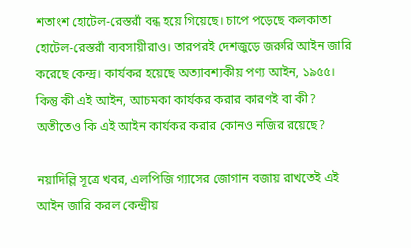শতাংশ হোটেল-রেস্তরাঁ বন্ধ হয়ে গিয়েছে। চাপে পড়েছে কলকাতা হোটেল-রেস্তরাঁ ব্যবসায়ীরাও। তারপরই দেশজুড়ে জরুরি আইন জারি করেছে কেন্দ্র। কার্যকর হয়েছে অত্যাবশ্যকীয় পণ্য আইন, ১৯৫৫। কিন্তু কী এই আইন, আচমকা কার্যকর করার কারণই বা কী? অতীতেও কি এই আইন কার্যকর করার কোনও নজির রয়েছে?

নয়াদিল্লি সূত্রে খবর, এলপিজি গ্যাসের জোগান বজায় রাখতেই এই আইন জারি করল কেন্দ্রীয়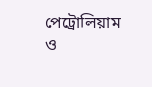পেট্রোলিয়াম ও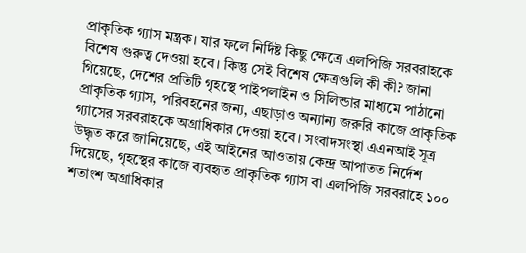প্রাকৃতিক গ্যাস মন্ত্রক। যার ফলে নির্দিষ্ট কিছু ক্ষেত্রে এলপিজি সরবরাহকে বিশেষ গুরুত্ব দেওয়া হবে। কিন্তু সেই বিশেষ ক্ষেত্রগুলি কী কী? জানা গিয়েছে, দেশের প্রতিটি গৃহস্থে পাইপলাইন ও সিলিন্ডার মাধ্যমে পাঠানো প্রাকৃতিক গ্যাস, পরিবহনের জন্য, এছাড়াও অন্যান্য জরুরি কাজে প্রাকৃতিক গ্যাসের সরবরাহকে অগ্রাধিকার দেওয়া হবে। সংবাদসংস্থা এএনআই সূত্র উদ্ধৃত করে জানিয়েছে, এই আইনের আওতায় কেন্দ্র আপাতত নির্দেশ দিয়েছে, গৃহস্থের কাজে ব্যবহৃত প্রাকৃতিক গ্যাস বা এলপিজি সরবরাহে ১০০ শতাংশ অগ্রাধিকার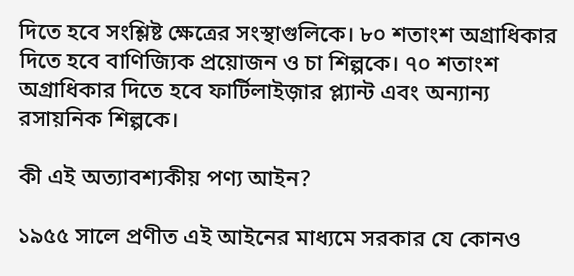দিতে হবে সংশ্লিষ্ট ক্ষেত্রের সংস্থাগুলিকে। ৮০ শতাংশ অগ্রাধিকার দিতে হবে বাণিজ্যিক প্রয়োজন ও চা শিল্পকে। ৭০ শতাংশ অগ্রাধিকার দিতে হবে ফার্টিলাইজ়ার প্ল্যান্ট এবং অন্যান্য রসায়নিক শিল্পকে।

কী এই অত্যাবশ্যকীয় পণ্য আইন?

১৯৫৫ সালে প্রণীত এই আইনের মাধ্যমে সরকার যে কোনও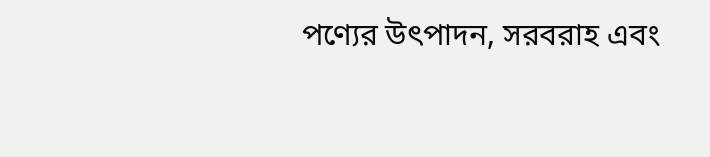পণ্যের উৎপাদন, সরবরাহ এবং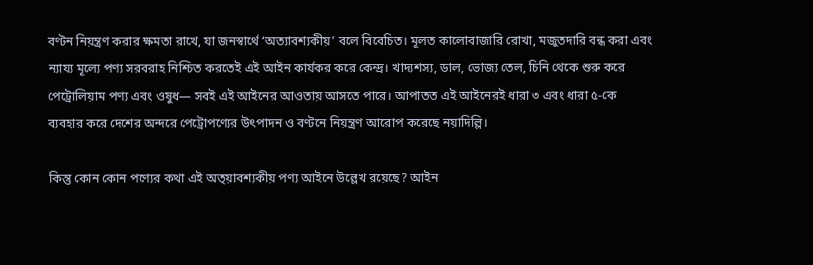বণ্টন নিয়ন্ত্রণ করার ক্ষমতা রাখে, যা জনস্বার্থে ‘অত্যাবশ্যকীয়’ বলে বিবেচিত। মূলত কালোবাজারি রোখা, মজুতদারি বন্ধ করা এবং ন্যায্য মূল্যে পণ্য সরবরাহ নিশ্চিত করতেই এই আইন কার্যকর করে কেন্দ্র। খাদ্যশস্য, ডাল, ভোজ্য তেল, চিনি থেকে শুরু করে পেট্রোলিয়াম পণ্য এবং ওষুধ— সবই এই আইনের আওতায় আসতে পারে। আপাতত এই আইনেরই ধারা ৩ এবং ধারা ৫-কে ব্যবহার করে দেশের অন্দরে পেট্রোপণ্যের উৎপাদন ও বণ্টনে নিয়ন্ত্রণ আরোপ করেছে নয়াদিল্লি।

কিন্তু কোন কোন পণ্যের কথা এই অত্য়াবশ্যকীয় পণ্য আইনে উল্লেখ রয়েছে? আইন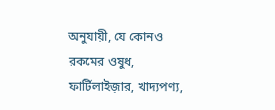অনুযায়ী, যে কোনও রকমের ওষুধ, ফার্টিলাইজ়ার, খাদ্যপণ্য,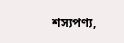শস্যপণ্য,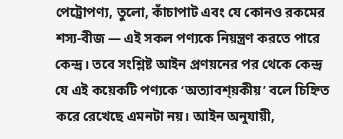পেট্রোপণ্য, তুলো, কাঁচাপাট এবং যে কোনও রকমের শস্য-বীজ — এই সকল পণ্যকে নিয়ন্ত্রণ করতে পারে কেন্দ্র। তবে সংশ্লিষ্ট আইন প্রণয়নের পর থেকে কেন্দ্র যে এই কয়েকটি পণ্যকে ‘অত্যাবশ্য়কীয়’ বলে চিহ্নিত করে রেখেছে এমনটা নয়। আইন অনুযায়ী,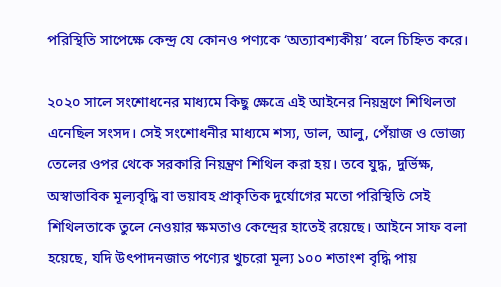পরিস্থিতি সাপেক্ষে কেন্দ্র যে কোনও পণ্যকে ‘অত্যাবশ্যকীয়’ বলে চিহ্নিত করে।

২০২০ সালে সংশোধনের মাধ্যমে কিছু ক্ষেত্রে এই আইনের নিয়ন্ত্রণে শিথিলতা এনেছিল সংসদ। সেই সংশোধনীর মাধ্যমে শস্য, ডাল, আলু, পেঁয়াজ ও ভোজ্য তেলের ওপর থেকে সরকারি নিয়ন্ত্রণ শিথিল করা হয়। তবে যুদ্ধ, দুর্ভিক্ষ, অস্বাভাবিক মূল্যবৃদ্ধি বা ভয়াবহ প্রাকৃতিক দুর্যোগের মতো পরিস্থিতি সেই শিথিলতাকে তুলে নেওয়ার ক্ষমতাও কেন্দ্রের হাতেই রয়েছে। আইনে সাফ বলা হয়েছে, যদি উৎপাদনজাত পণ্যের খুচরো মূল্য ১০০ শতাংশ বৃদ্ধি পায়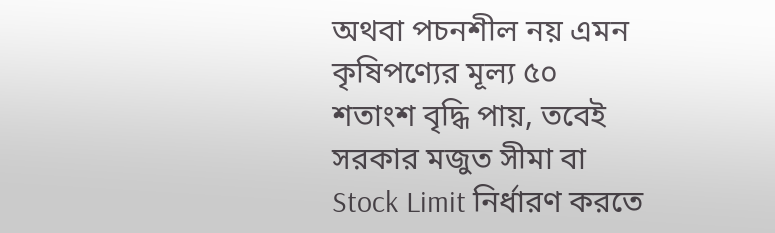অথবা পচনশীল নয় এমন কৃষিপণ্যের মূল্য ৫০ শতাংশ বৃদ্ধি পায়, তবেই সরকার মজুত সীমা বা Stock Limit নির্ধারণ করতে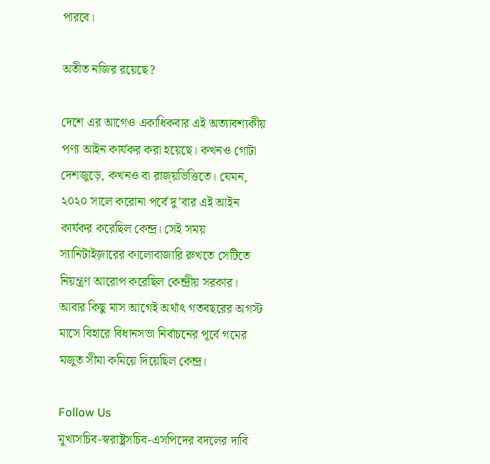পারবে।

অতীত নজির রয়েছে?

দেশে এর আগেও একাধিকবার এই অত্যাবশ্যকীয় পণ্য আইন কার্যকর করা হয়েছে। কখনও গোটা দেশজুড়ে, কখনও বা রাজ্য়ভিত্তিতে। যেমন, ২০২০ সালে করোনা পর্বে দু’বার এই আইন কার্যকর করেছিল কেন্দ্র। সেই সময় স্যানিটাইজ়ারের কালোবাজারি রুখতে সেটিতে নিয়ন্ত্রণ আরোপ করেছিল কেন্দ্রীয় সরকার। আবার কিছু মাস আগেই অর্থাৎ গতবছরের অগস্ট মাসে বিহারে বিধানসভা নির্বাচনের পূর্বে গমের মজুত সীমা কমিয়ে দিয়েছিল কেন্দ্র।

Follow Us
মুখ্যসচিব-স্বরাষ্ট্রসচিব-এসপিদের বদলের দাবি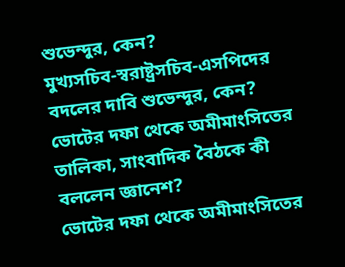শুভেন্দুর, কেন?
মুখ্যসচিব-স্বরাষ্ট্রসচিব-এসপিদের বদলের দাবি শুভেন্দুর, কেন?
ভোটের দফা থেকে অমীমাংসিতের তালিকা, সাংবাদিক বৈঠকে কী বললেন জ্ঞানেশ?
ভোটের দফা থেকে অমীমাংসিতের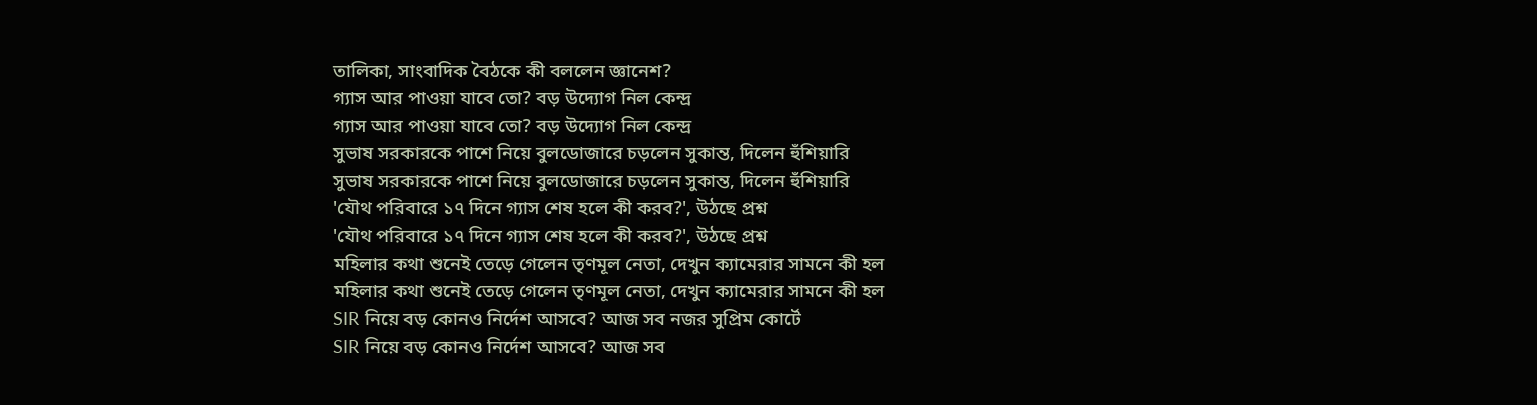তালিকা, সাংবাদিক বৈঠকে কী বললেন জ্ঞানেশ?
গ্যাস আর পাওয়া যাবে তো? বড় উদ্যোগ নিল কেন্দ্র
গ্যাস আর পাওয়া যাবে তো? বড় উদ্যোগ নিল কেন্দ্র
সুভাষ সরকারকে পাশে নিয়ে বুলডোজারে চড়লেন সুকান্ত, দিলেন হুঁশিয়ারি
সুভাষ সরকারকে পাশে নিয়ে বুলডোজারে চড়লেন সুকান্ত, দিলেন হুঁশিয়ারি
'যৌথ পরিবারে ১৭ দিনে গ্যাস শেষ হলে কী করব?', উঠছে প্রশ্ন
'যৌথ পরিবারে ১৭ দিনে গ্যাস শেষ হলে কী করব?', উঠছে প্রশ্ন
মহিলার কথা শুনেই তেড়ে গেলেন তৃণমূল নেতা, দেখুন ক্যামেরার সামনে কী হল
মহিলার কথা শুনেই তেড়ে গেলেন তৃণমূল নেতা, দেখুন ক্যামেরার সামনে কী হল
SIR নিয়ে বড় কোনও নির্দেশ আসবে? আজ সব নজর সুপ্রিম কোর্টে
SIR নিয়ে বড় কোনও নির্দেশ আসবে? আজ সব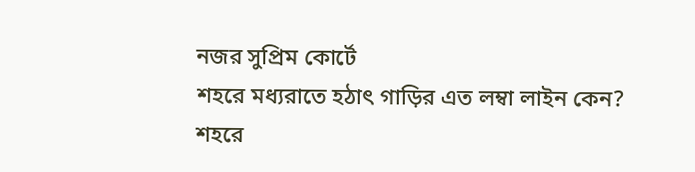নজর সুপ্রিম কোর্টে
শহরে মধ্যরাতে হঠাৎ গাড়ির এত লম্বা লাইন কেন?
শহরে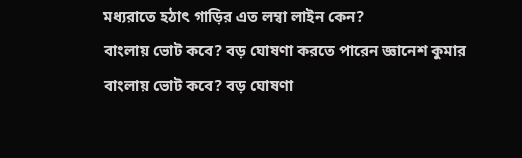মধ্যরাতে হঠাৎ গাড়ির এত লম্বা লাইন কেন?
বাংলায় ভোট কবে? বড় ঘোষণা করতে পারেন জ্ঞানেশ কুমার
বাংলায় ভোট কবে? বড় ঘোষণা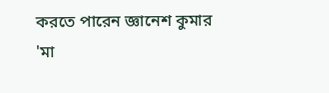করতে পারেন জ্ঞানেশ কুমার
'মা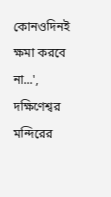কোনওদিনই ক্ষমা করবে না...', দক্ষিণেশ্বর মন্দিরের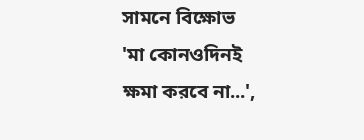সামনে বিক্ষোভ
'মা কোনওদিনই ক্ষমা করবে না...',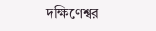দক্ষিণেশ্বর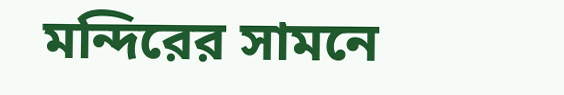মন্দিরের সামনে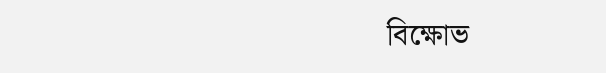বিক্ষোভ